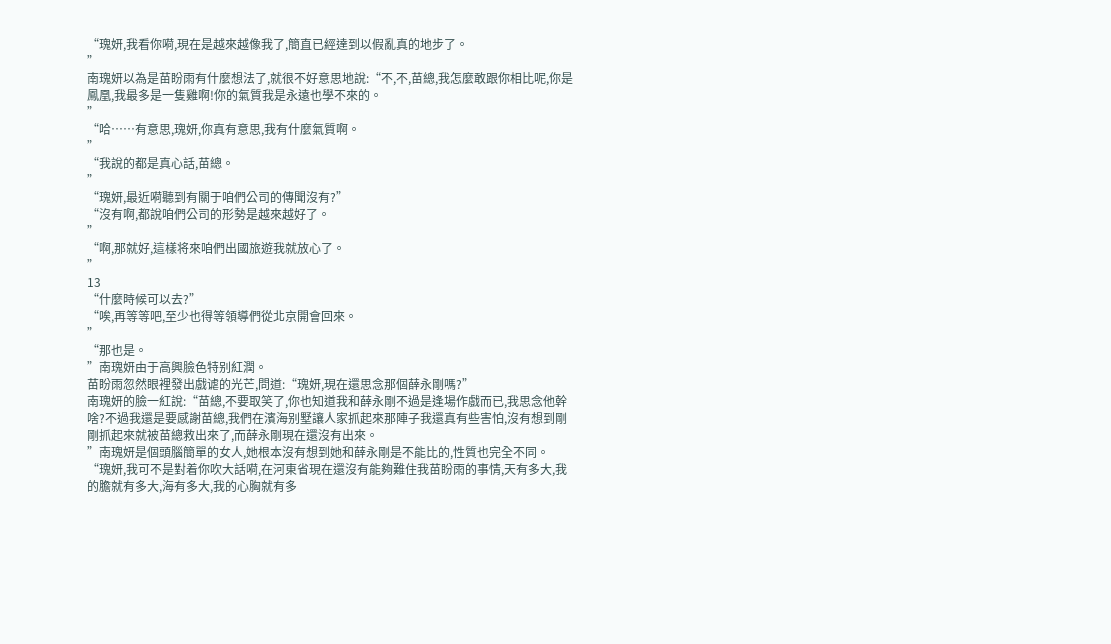“瑰妍,我看你嗬,現在是越來越像我了,簡直已經達到以假亂真的地步了。
”
南瑰妍以為是苗盼雨有什麼想法了,就很不好意思地說:“不,不,苗總,我怎麼敢跟你相比呢,你是鳳凰,我最多是一隻雞啊!你的氣質我是永遠也學不來的。
”
“哈……有意思,瑰妍,你真有意思,我有什麼氣質啊。
”
“我說的都是真心話,苗總。
”
“瑰妍,最近嗬聽到有關于咱們公司的傳聞沒有?”
“沒有啊,都說咱們公司的形勢是越來越好了。
”
“啊,那就好,這樣将來咱們出國旅遊我就放心了。
”
13
“什麼時候可以去?”
“唉,再等等吧,至少也得等領導們從北京開會回來。
”
“那也是。
”南瑰妍由于高興臉色特别紅潤。
苗盼雨忽然眼裡發出戲谑的光芒,問道:“瑰妍,現在還思念那個薛永剛嗎?”
南瑰妍的臉一紅說:“苗總,不要取笑了,你也知道我和薛永剛不過是逢場作戲而已,我思念他幹啥?不過我還是要感謝苗總,我們在濱海别墅讓人家抓起來那陣子我還真有些害怕,沒有想到剛剛抓起來就被苗總救出來了,而薛永剛現在還沒有出來。
”南瑰妍是個頭腦簡單的女人,她根本沒有想到她和薛永剛是不能比的,性質也完全不同。
“瑰妍,我可不是對着你吹大話嗬,在河東省現在還沒有能夠難住我苗盼雨的事情,天有多大,我的膽就有多大,海有多大,我的心胸就有多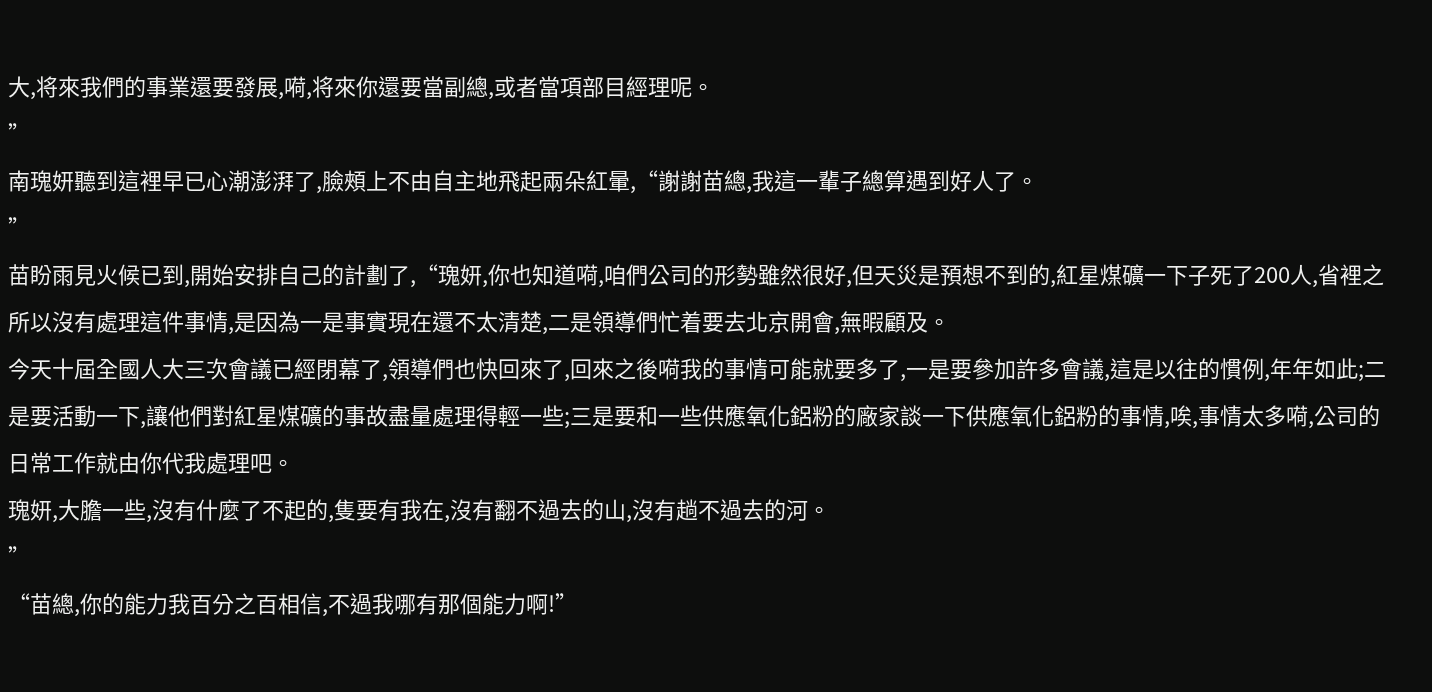大,将來我們的事業還要發展,嗬,将來你還要當副總,或者當項部目經理呢。
”
南瑰妍聽到這裡早已心潮澎湃了,臉頰上不由自主地飛起兩朵紅暈,“謝謝苗總,我這一輩子總算遇到好人了。
”
苗盼雨見火候已到,開始安排自己的計劃了,“瑰妍,你也知道嗬,咱們公司的形勢雖然很好,但天災是預想不到的,紅星煤礦一下子死了200人,省裡之所以沒有處理這件事情,是因為一是事實現在還不太清楚,二是領導們忙着要去北京開會,無暇顧及。
今天十屆全國人大三次會議已經閉幕了,領導們也快回來了,回來之後嗬我的事情可能就要多了,一是要參加許多會議,這是以往的慣例,年年如此;二是要活動一下,讓他們對紅星煤礦的事故盡量處理得輕一些;三是要和一些供應氧化鋁粉的廠家談一下供應氧化鋁粉的事情,唉,事情太多嗬,公司的日常工作就由你代我處理吧。
瑰妍,大膽一些,沒有什麼了不起的,隻要有我在,沒有翻不過去的山,沒有趟不過去的河。
”
“苗總,你的能力我百分之百相信,不過我哪有那個能力啊!”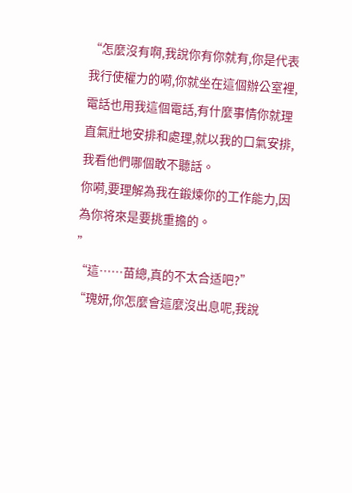“怎麼沒有啊,我說你有你就有,你是代表我行使權力的嗬,你就坐在這個辦公室裡,電話也用我這個電話,有什麼事情你就理直氣壯地安排和處理,就以我的口氣安排,我看他們哪個敢不聽話。
你嗬,要理解為我在鍛煉你的工作能力,因為你将來是要挑重擔的。
”
“這……苗總,真的不太合适吧?”
“瑰妍,你怎麼會這麼沒出息呢,我說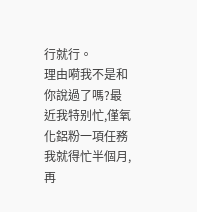行就行。
理由嗬我不是和你說過了嗎?最近我特别忙,僅氧化鋁粉一項任務我就得忙半個月,再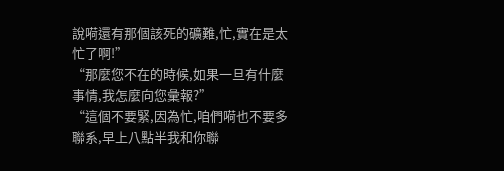說嗬還有那個該死的礦難,忙,實在是太忙了啊!”
“那麼您不在的時候,如果一旦有什麼事情,我怎麼向您彙報?”
“這個不要緊,因為忙,咱們嗬也不要多聯系,早上八點半我和你聯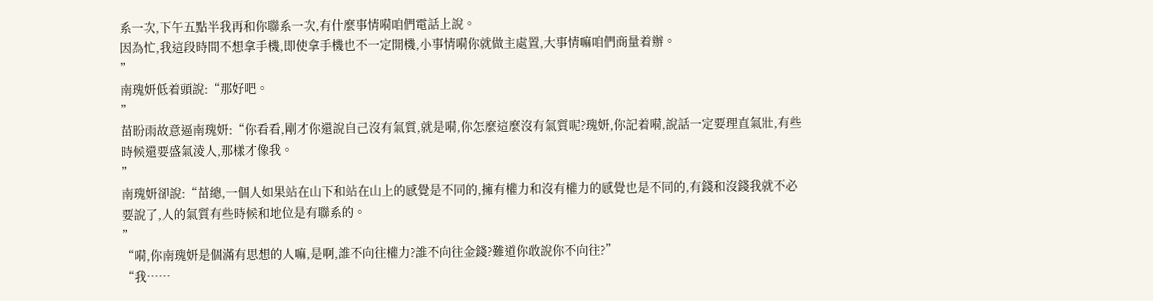系一次,下午五點半我再和你聯系一次,有什麼事情嗬咱們電話上說。
因為忙,我這段時間不想拿手機,即使拿手機也不一定開機,小事情嗬你就做主處置,大事情嘛咱們商量着辦。
”
南瑰妍低着頭說:“那好吧。
”
苗盼雨故意逼南瑰妍:“你看看,剛才你還說自己沒有氣質,就是嗬,你怎麼這麼沒有氣質呢?瑰妍,你記着嗬,說話一定要理直氣壯,有些時候還要盛氣淩人,那樣才像我。
”
南瑰妍卻說:“苗總,一個人如果站在山下和站在山上的感覺是不同的,擁有權力和沒有權力的感覺也是不同的,有錢和沒錢我就不必要說了,人的氣質有些時候和地位是有聯系的。
”
“嗬,你南瑰妍是個滿有思想的人嘛,是啊,誰不向往權力?誰不向往金錢?難道你敢說你不向往?”
“我……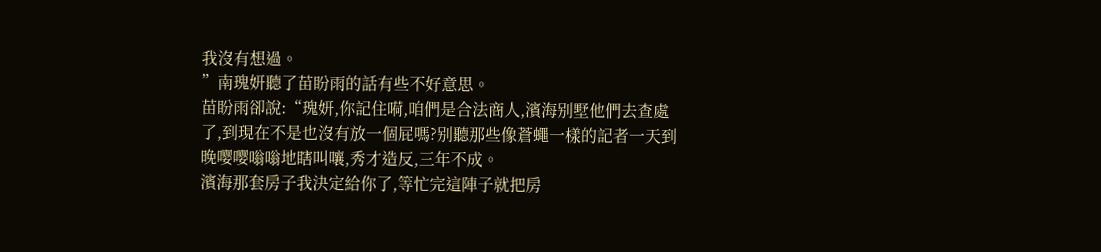我沒有想過。
”南瑰妍聽了苗盼雨的話有些不好意思。
苗盼雨卻說:“瑰妍,你記住嗬,咱們是合法商人,濱海别墅他們去查處了,到現在不是也沒有放一個屁嗎?别聽那些像蒼蠅一樣的記者一天到晚嘤嘤嗡嗡地瞎叫嚷,秀才造反,三年不成。
濱海那套房子我決定給你了,等忙完這陣子就把房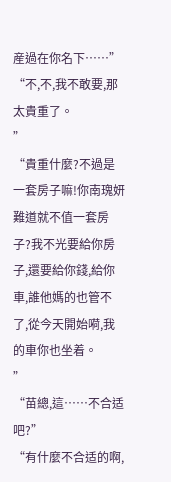産過在你名下……”
“不,不,我不敢要,那太貴重了。
”
“貴重什麼?不過是一套房子嘛!你南瑰妍難道就不值一套房子?我不光要給你房子,還要給你錢,給你車,誰他媽的也管不了,從今天開始嗬,我的車你也坐着。
”
“苗總,這……不合适吧?”
“有什麼不合适的啊,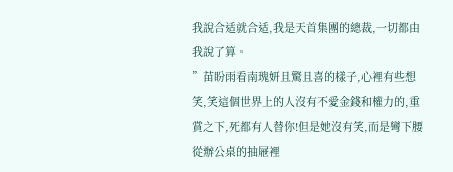我說合适就合适,我是天首集團的總裁,一切都由我說了算。
”苗盼雨看南瑰妍且驚且喜的樣子,心裡有些想笑,笑這個世界上的人沒有不愛金錢和權力的,重賞之下,死都有人替你!但是她沒有笑,而是彎下腰從辦公桌的抽屜裡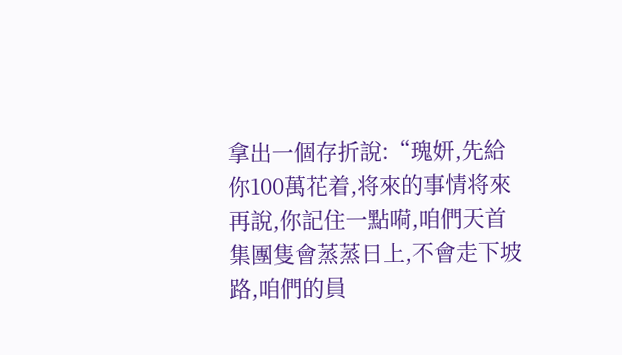拿出一個存折說:“瑰妍,先給你100萬花着,将來的事情将來再說,你記住一點嗬,咱們天首集團隻會蒸蒸日上,不會走下坡路,咱們的員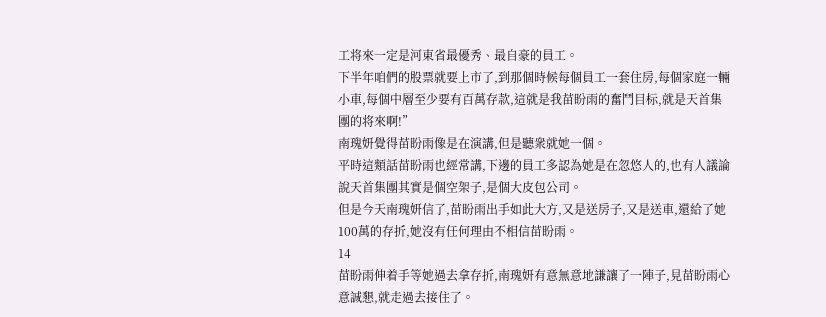工将來一定是河東省最優秀、最自豪的員工。
下半年咱們的股票就要上市了,到那個時候每個員工一套住房,每個家庭一輛小車,每個中層至少要有百萬存款,這就是我苗盼雨的奮鬥目标,就是天首集團的将來啊!”
南瑰妍覺得苗盼雨像是在演講,但是聽衆就她一個。
平時這類話苗盼雨也經常講,下邊的員工多認為她是在忽悠人的,也有人議論說天首集團其實是個空架子,是個大皮包公司。
但是今天南瑰妍信了,苗盼雨出手如此大方,又是送房子,又是送車,還給了她100萬的存折,她沒有任何理由不相信苗盼雨。
14
苗盼雨伸着手等她過去拿存折,南瑰妍有意無意地謙讓了一陣子,見苗盼雨心意誠懇,就走過去接住了。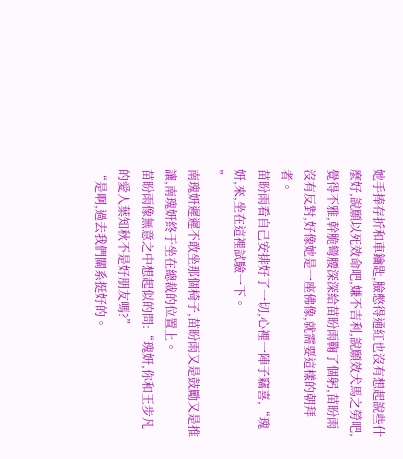她手捧存折和車鑰匙,臉憋得通紅也沒有想起說些什麼好,說願以死效命吧,嫌不吉利,說願效犬馬之勞吧,覺得不雅,幹脆彎腰深深給苗盼雨鞠了個躬,苗盼雨沒有反對,好像她是一座佛像,就需要這樣的朝拜者。
苗盼雨看自己安排好了一切,心裡一陣子竊喜,“瑰妍,來,坐在這裡試驗一下。
”
南瑰妍遲遲不敢坐那個椅子,苗盼雨又是鼓勵又是推讓,南瑰妍終于坐在總裁的位置上。
苗盼雨像無意之中想起似的問:“瑰妍,你和王步凡的愛人葉知秋不是好朋友嗎?”
“是啊,過去我們關系挺好的。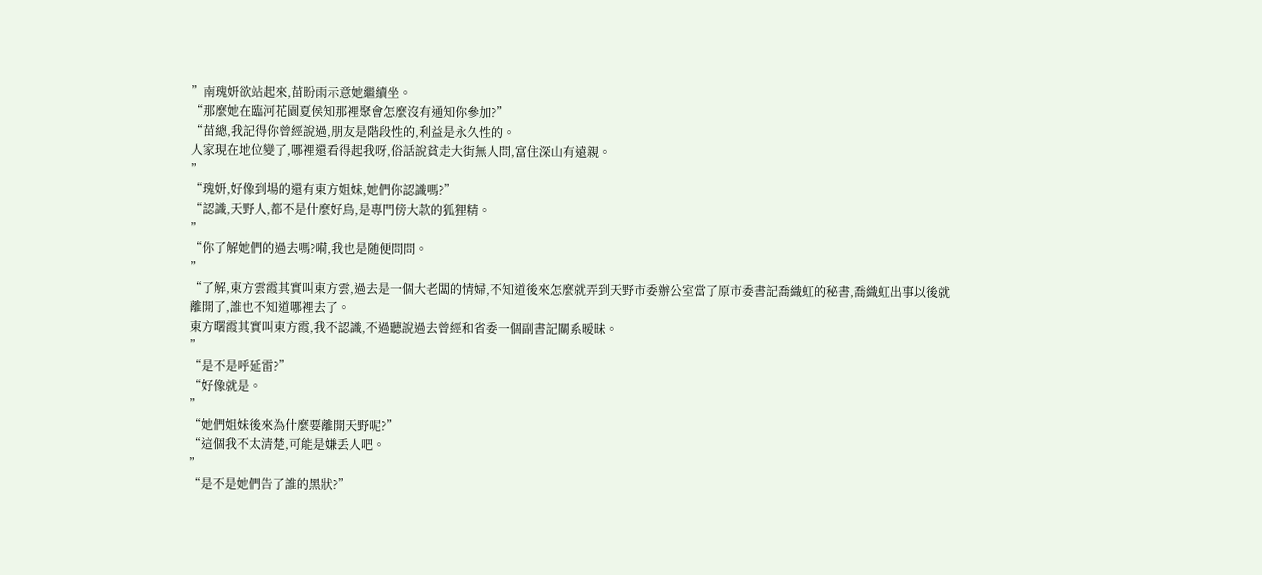”南瑰妍欲站起來,苗盼雨示意她繼續坐。
“那麼她在臨河花園夏侯知那裡聚會怎麼沒有通知你參加?”
“苗總,我記得你曾經說過,朋友是階段性的,利益是永久性的。
人家現在地位變了,哪裡還看得起我呀,俗話說貧走大街無人問,富住深山有遠親。
”
“瑰妍,好像到場的還有東方姐妹,她們你認識嗎?”
“認識,天野人,都不是什麼好鳥,是專門傍大款的狐狸精。
”
“你了解她們的過去嗎?嗬,我也是随便問問。
”
“了解,東方雲霞其實叫東方雲,過去是一個大老闆的情婦,不知道後來怎麼就弄到天野市委辦公室當了原市委書記喬織虹的秘書,喬織虹出事以後就離開了,誰也不知道哪裡去了。
東方曙霞其實叫東方霞,我不認識,不過聽說過去曾經和省委一個副書記關系暧昧。
”
“是不是呼延雷?”
“好像就是。
”
“她們姐妹後來為什麼要離開天野呢?”
“這個我不太清楚,可能是嫌丢人吧。
”
“是不是她們告了誰的黑狀?”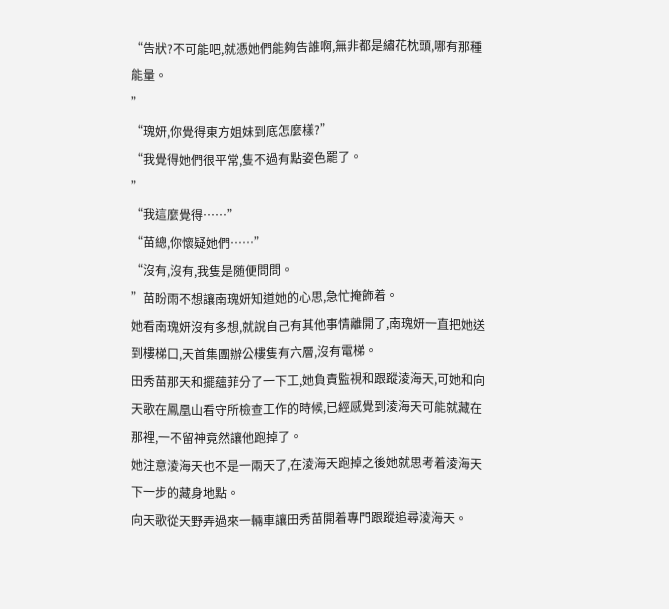“告狀?不可能吧,就憑她們能夠告誰啊,無非都是繡花枕頭,哪有那種能量。
”
“瑰妍,你覺得東方姐妹到底怎麼樣?”
“我覺得她們很平常,隻不過有點姿色罷了。
”
“我這麼覺得……”
“苗總,你懷疑她們……”
“沒有,沒有,我隻是随便問問。
”苗盼雨不想讓南瑰妍知道她的心思,急忙掩飾着。
她看南瑰妍沒有多想,就說自己有其他事情離開了,南瑰妍一直把她送到樓梯口,天首集團辦公樓隻有六層,沒有電梯。
田秀苗那天和擺蘊菲分了一下工,她負責監視和跟蹤淩海天,可她和向天歌在鳳凰山看守所檢查工作的時候,已經感覺到淩海天可能就藏在那裡,一不留神竟然讓他跑掉了。
她注意淩海天也不是一兩天了,在淩海天跑掉之後她就思考着淩海天下一步的藏身地點。
向天歌從天野弄過來一輛車讓田秀苗開着專門跟蹤追尋淩海天。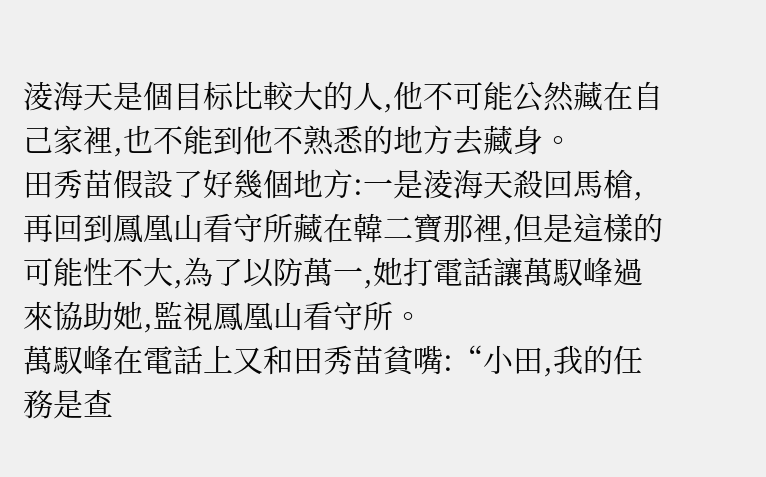淩海天是個目标比較大的人,他不可能公然藏在自己家裡,也不能到他不熟悉的地方去藏身。
田秀苗假設了好幾個地方:一是淩海天殺回馬槍,再回到鳳凰山看守所藏在韓二寶那裡,但是這樣的可能性不大,為了以防萬一,她打電話讓萬馭峰過來協助她,監視鳳凰山看守所。
萬馭峰在電話上又和田秀苗貧嘴:“小田,我的任務是查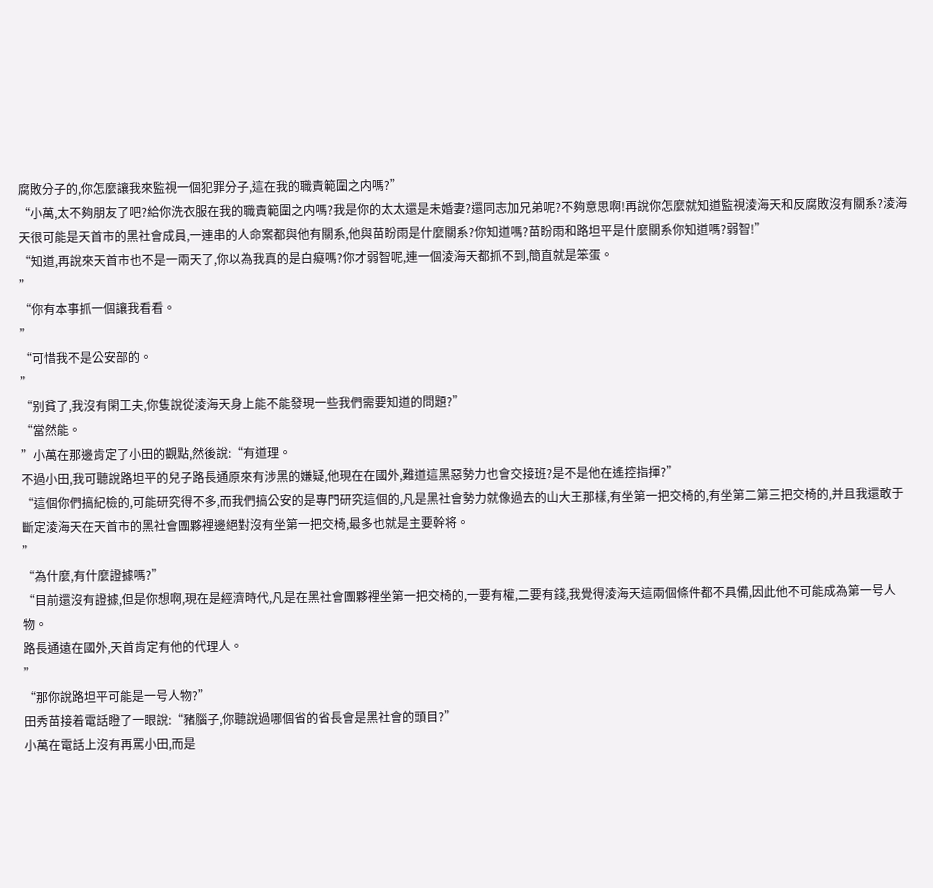腐敗分子的,你怎麼讓我來監視一個犯罪分子,這在我的職責範圍之内嗎?”
“小萬,太不夠朋友了吧?給你洗衣服在我的職責範圍之内嗎?我是你的太太還是未婚妻?還同志加兄弟呢?不夠意思啊!再說你怎麼就知道監視淩海天和反腐敗沒有關系?淩海天很可能是天首市的黑社會成員,一連串的人命案都與他有關系,他與苗盼雨是什麼關系?你知道嗎?苗盼雨和路坦平是什麼關系你知道嗎?弱智!”
“知道,再說來天首市也不是一兩天了,你以為我真的是白癡嗎?你才弱智呢,連一個淩海天都抓不到,簡直就是笨蛋。
”
“你有本事抓一個讓我看看。
”
“可惜我不是公安部的。
”
“别貧了,我沒有閑工夫,你隻說從淩海天身上能不能發現一些我們需要知道的問題?”
“當然能。
”小萬在那邊肯定了小田的觀點,然後說:“有道理。
不過小田,我可聽說路坦平的兒子路長通原來有涉黑的嫌疑,他現在在國外,難道這黑惡勢力也會交接班?是不是他在遙控指揮?”
“這個你們搞紀檢的,可能研究得不多,而我們搞公安的是專門研究這個的,凡是黑社會勢力就像過去的山大王那樣,有坐第一把交椅的,有坐第二第三把交椅的,并且我還敢于斷定淩海天在天首市的黑社會團夥裡邊絕對沒有坐第一把交椅,最多也就是主要幹将。
”
“為什麼,有什麼證據嗎?”
“目前還沒有證據,但是你想啊,現在是經濟時代,凡是在黑社會團夥裡坐第一把交椅的,一要有權,二要有錢,我覺得淩海天這兩個條件都不具備,因此他不可能成為第一号人物。
路長通遠在國外,天首肯定有他的代理人。
”
“那你說路坦平可能是一号人物?”
田秀苗接着電話瞪了一眼說:“豬腦子,你聽說過哪個省的省長會是黑社會的頭目?”
小萬在電話上沒有再罵小田,而是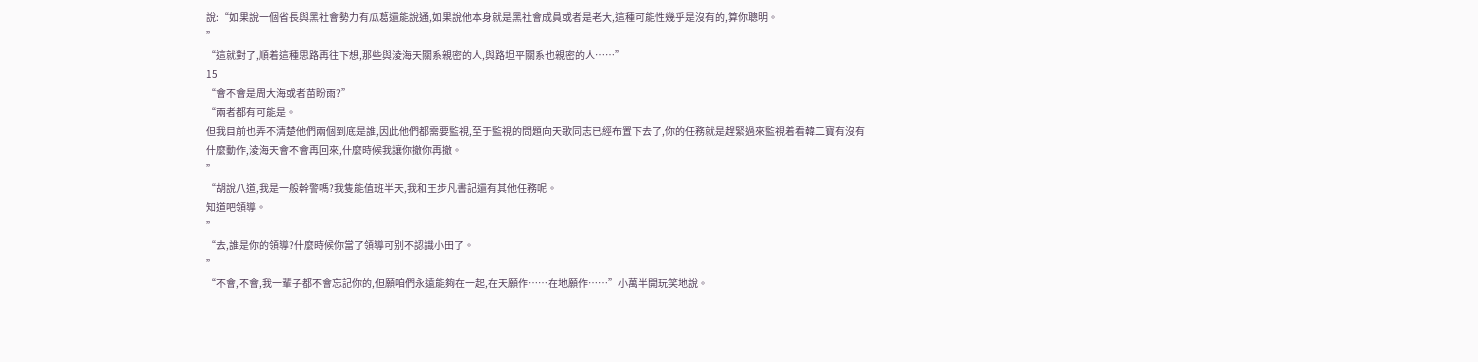說:“如果說一個省長與黑社會勢力有瓜葛還能說通,如果說他本身就是黑社會成員或者是老大,這種可能性幾乎是沒有的,算你聰明。
”
“這就對了,順着這種思路再往下想,那些與淩海天關系親密的人,與路坦平關系也親密的人……”
15
“會不會是周大海或者苗盼雨?”
“兩者都有可能是。
但我目前也弄不清楚他們兩個到底是誰,因此他們都需要監視,至于監視的問題向天歌同志已經布置下去了,你的任務就是趕緊過來監視着看韓二寶有沒有什麼動作,淩海天會不會再回來,什麼時候我讓你撤你再撤。
”
“胡說八道,我是一般幹警嗎?我隻能值班半天,我和王步凡書記還有其他任務呢。
知道吧領導。
”
“去,誰是你的領導?什麼時候你當了領導可别不認識小田了。
”
“不會,不會,我一輩子都不會忘記你的,但願咱們永遠能夠在一起,在天願作……在地願作……”小萬半開玩笑地說。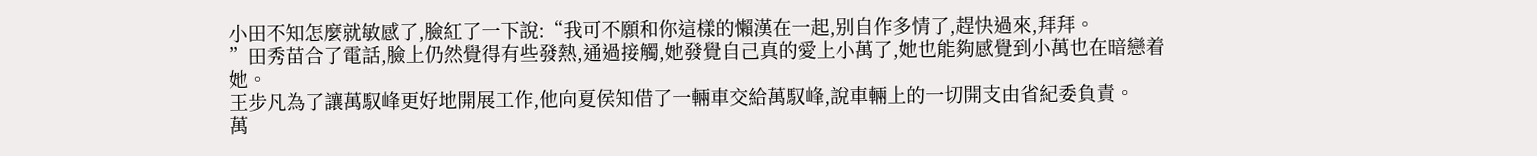小田不知怎麼就敏感了,臉紅了一下說:“我可不願和你這樣的懶漢在一起,别自作多情了,趕快過來,拜拜。
”田秀苗合了電話,臉上仍然覺得有些發熱,通過接觸,她發覺自己真的愛上小萬了,她也能夠感覺到小萬也在暗戀着她。
王步凡為了讓萬馭峰更好地開展工作,他向夏侯知借了一輛車交給萬馭峰,說車輛上的一切開支由省紀委負責。
萬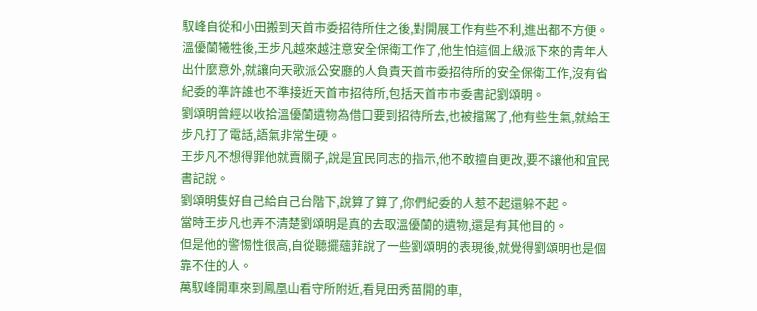馭峰自從和小田搬到天首市委招待所住之後,對開展工作有些不利,進出都不方便。
溫優蘭犧牲後,王步凡越來越注意安全保衛工作了,他生怕這個上級派下來的青年人出什麼意外,就讓向天歌派公安廳的人負責天首市委招待所的安全保衛工作,沒有省紀委的準許誰也不準接近天首市招待所,包括天首市市委書記劉頌明。
劉頌明曾經以收拾溫優蘭遺物為借口要到招待所去,也被擋駕了,他有些生氣,就給王步凡打了電話,語氣非常生硬。
王步凡不想得罪他就賣關子,說是宜民同志的指示,他不敢擅自更改,要不讓他和宜民書記說。
劉頌明隻好自己給自己台階下,說算了算了,你們紀委的人惹不起還躲不起。
當時王步凡也弄不清楚劉頌明是真的去取溫優蘭的遺物,還是有其他目的。
但是他的警惕性很高,自從聽擺蘊菲說了一些劉頌明的表現後,就覺得劉頌明也是個靠不住的人。
萬馭峰開車來到鳳凰山看守所附近,看見田秀苗開的車,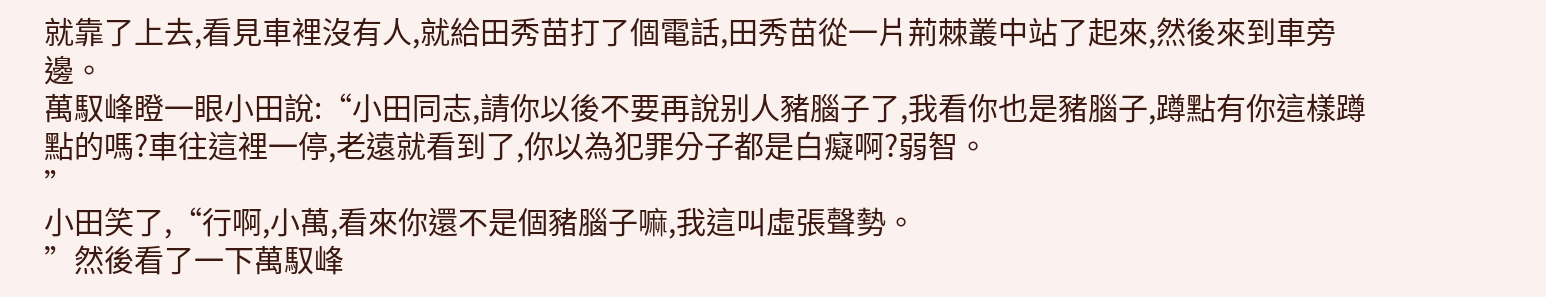就靠了上去,看見車裡沒有人,就給田秀苗打了個電話,田秀苗從一片荊棘叢中站了起來,然後來到車旁邊。
萬馭峰瞪一眼小田說:“小田同志,請你以後不要再說别人豬腦子了,我看你也是豬腦子,蹲點有你這樣蹲點的嗎?車往這裡一停,老遠就看到了,你以為犯罪分子都是白癡啊?弱智。
”
小田笑了,“行啊,小萬,看來你還不是個豬腦子嘛,我這叫虛張聲勢。
”然後看了一下萬馭峰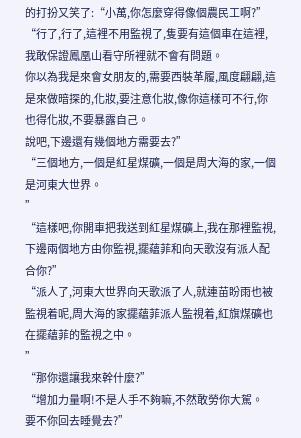的打扮又笑了:“小萬,你怎麼穿得像個農民工啊?”
“行了,行了,這裡不用監視了,隻要有這個車在這裡,我敢保證鳳凰山看守所裡就不會有問題。
你以為我是來會女朋友的,需要西裝革履,風度翩翩,這是來做暗探的,化妝,要注意化妝,像你這樣可不行,你也得化妝,不要暴露自己。
說吧,下邊還有幾個地方需要去?”
“三個地方,一個是紅星煤礦,一個是周大海的家,一個是河東大世界。
”
“這樣吧,你開車把我送到紅星煤礦上,我在那裡監視,下邊兩個地方由你監視,擺蘊菲和向天歌沒有派人配合你?”
“派人了,河東大世界向天歌派了人,就連苗盼雨也被監視着呢,周大海的家擺蘊菲派人監視着,紅旗煤礦也在擺蘊菲的監視之中。
”
“那你還讓我來幹什麼?”
“增加力量啊!不是人手不夠嘛,不然敢勞你大駕。
要不你回去睡覺去?”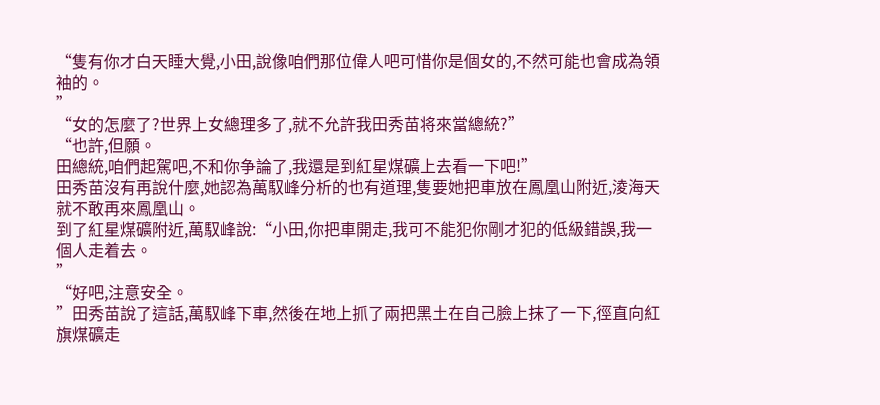“隻有你才白天睡大覺,小田,說像咱們那位偉人吧可惜你是個女的,不然可能也會成為領袖的。
”
“女的怎麼了?世界上女總理多了,就不允許我田秀苗将來當總統?”
“也許,但願。
田總統,咱們起駕吧,不和你争論了,我還是到紅星煤礦上去看一下吧!”
田秀苗沒有再說什麼,她認為萬馭峰分析的也有道理,隻要她把車放在鳳凰山附近,淩海天就不敢再來鳳凰山。
到了紅星煤礦附近,萬馭峰說:“小田,你把車開走,我可不能犯你剛才犯的低級錯誤,我一個人走着去。
”
“好吧,注意安全。
”田秀苗說了這話,萬馭峰下車,然後在地上抓了兩把黑土在自己臉上抹了一下,徑直向紅旗煤礦走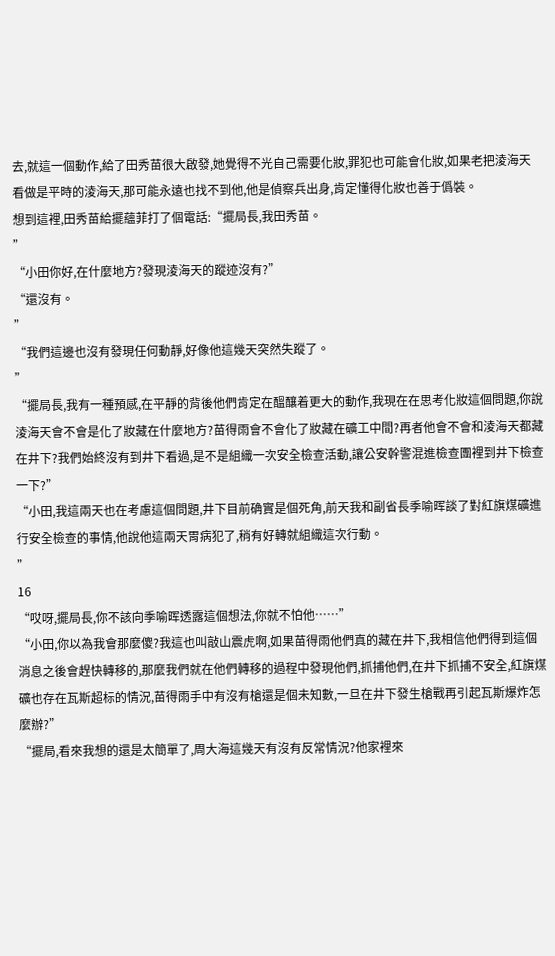去,就這一個動作,給了田秀苗很大啟發,她覺得不光自己需要化妝,罪犯也可能會化妝,如果老把淩海天看做是平時的淩海天,那可能永遠也找不到他,他是偵察兵出身,肯定懂得化妝也善于僞裝。
想到這裡,田秀苗給擺蘊菲打了個電話:“擺局長,我田秀苗。
”
“小田你好,在什麼地方?發現淩海天的蹤迹沒有?”
“還沒有。
”
“我們這邊也沒有發現任何動靜,好像他這幾天突然失蹤了。
”
“擺局長,我有一種預感,在平靜的背後他們肯定在醞釀着更大的動作,我現在在思考化妝這個問題,你說淩海天會不會是化了妝藏在什麼地方?苗得雨會不會化了妝藏在礦工中間?再者他會不會和淩海天都藏在井下?我們始終沒有到井下看過,是不是組織一次安全檢查活動,讓公安幹警混進檢查團裡到井下檢查一下?”
“小田,我這兩天也在考慮這個問題,井下目前确實是個死角,前天我和副省長季喻晖談了對紅旗煤礦進行安全檢查的事情,他說他這兩天胃病犯了,稍有好轉就組織這次行動。
”
16
“哎呀,擺局長,你不該向季喻晖透露這個想法,你就不怕他……”
“小田,你以為我會那麼傻?我這也叫敲山震虎啊,如果苗得雨他們真的藏在井下,我相信他們得到這個消息之後會趕快轉移的,那麼我們就在他們轉移的過程中發現他們,抓捕他們,在井下抓捕不安全,紅旗煤礦也存在瓦斯超标的情況,苗得雨手中有沒有槍還是個未知數,一旦在井下發生槍戰再引起瓦斯爆炸怎麼辦?”
“擺局,看來我想的還是太簡單了,周大海這幾天有沒有反常情況?他家裡來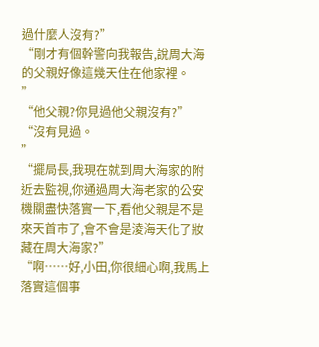過什麼人沒有?”
“剛才有個幹警向我報告,說周大海的父親好像這幾天住在他家裡。
”
“他父親?你見過他父親沒有?”
“沒有見過。
”
“擺局長,我現在就到周大海家的附近去監視,你通過周大海老家的公安機關盡快落實一下,看他父親是不是來天首市了,會不會是淩海天化了妝藏在周大海家?”
“啊……好,小田,你很細心啊,我馬上落實這個事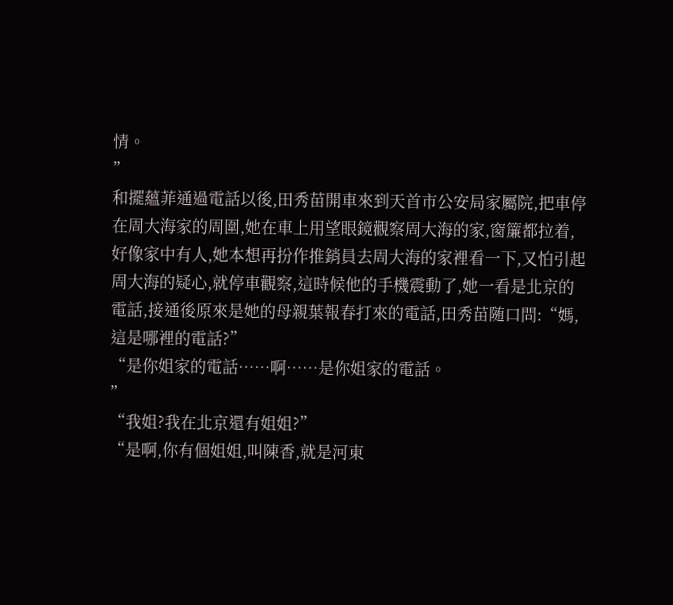情。
”
和擺蘊菲通過電話以後,田秀苗開車來到天首市公安局家屬院,把車停在周大海家的周圍,她在車上用望眼鏡觀察周大海的家,窗簾都拉着,好像家中有人,她本想再扮作推銷員去周大海的家裡看一下,又怕引起周大海的疑心,就停車觀察,這時候他的手機震動了,她一看是北京的電話,接通後原來是她的母親葉報春打來的電話,田秀苗随口問:“媽,這是哪裡的電話?”
“是你姐家的電話……啊……是你姐家的電話。
”
“我姐?我在北京還有姐姐?”
“是啊,你有個姐姐,叫陳香,就是河東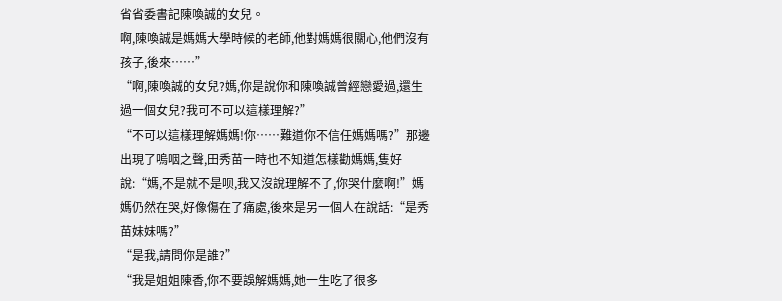省省委書記陳喚誠的女兒。
啊,陳喚誠是媽媽大學時候的老師,他對媽媽很關心,他們沒有孩子,後來……”
“啊,陳喚誠的女兒?媽,你是說你和陳喚誠曾經戀愛過,還生過一個女兒?我可不可以這樣理解?”
“不可以這樣理解媽媽!你……難道你不信任媽媽嗎?”那邊出現了嗚咽之聲,田秀苗一時也不知道怎樣勸媽媽,隻好說:“媽,不是就不是呗,我又沒說理解不了,你哭什麼啊!”媽媽仍然在哭,好像傷在了痛處,後來是另一個人在說話:“是秀苗妹妹嗎?”
“是我,請問你是誰?”
“我是姐姐陳香,你不要誤解媽媽,她一生吃了很多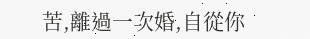苦,離過一次婚,自從你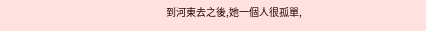到河東去之後,她一個人很孤單,